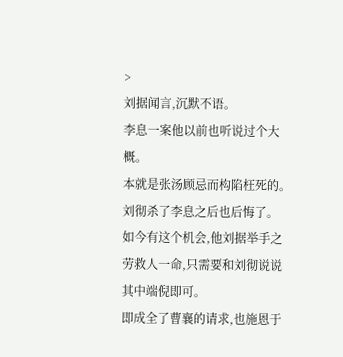>
刘据闻言,沉默不语。
李息一案他以前也听说过个大概。
本就是张汤顾忌而构陷枉死的。
刘彻杀了李息之后也后悔了。
如今有这个机会,他刘据举手之劳救人一命,只需要和刘彻说说其中端倪即可。
即成全了曹襄的请求,也施恩于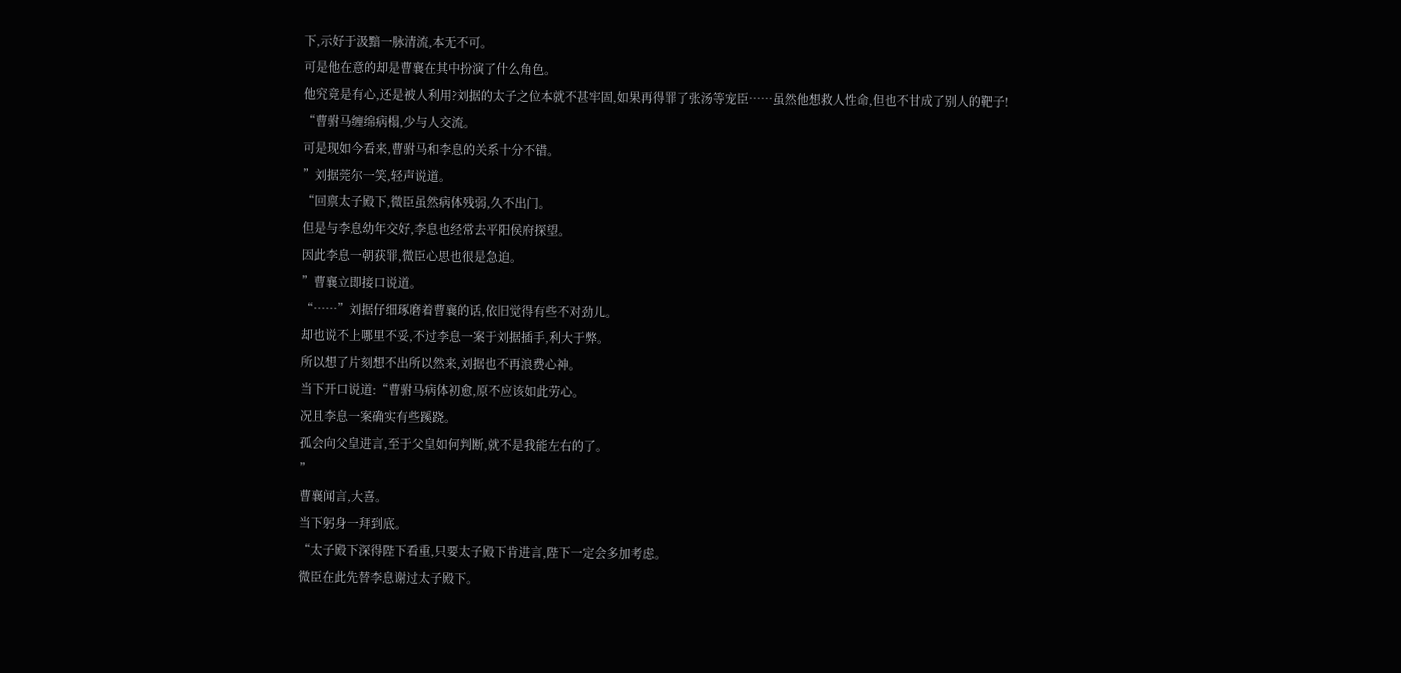下,示好于汲黯一脉清流,本无不可。
可是他在意的却是曹襄在其中扮演了什么角色。
他究竟是有心,还是被人利用?刘据的太子之位本就不甚牢固,如果再得罪了张汤等宠臣……虽然他想救人性命,但也不甘成了别人的靶子!
“曹驸马缠绵病榻,少与人交流。
可是现如今看来,曹驸马和李息的关系十分不错。
”刘据莞尔一笑,轻声说道。
“回禀太子殿下,微臣虽然病体残弱,久不出门。
但是与李息幼年交好,李息也经常去平阳侯府探望。
因此李息一朝获罪,微臣心思也很是急迫。
”曹襄立即接口说道。
“……”刘据仔细琢磨着曹襄的话,依旧觉得有些不对劲儿。
却也说不上哪里不妥,不过李息一案于刘据插手,利大于弊。
所以想了片刻想不出所以然来,刘据也不再浪费心神。
当下开口说道:“曹驸马病体初愈,原不应该如此劳心。
况且李息一案确实有些蹊跷。
孤会向父皇进言,至于父皇如何判断,就不是我能左右的了。
”
曹襄闻言,大喜。
当下躬身一拜到底。
“太子殿下深得陛下看重,只要太子殿下肯进言,陛下一定会多加考虑。
微臣在此先替李息谢过太子殿下。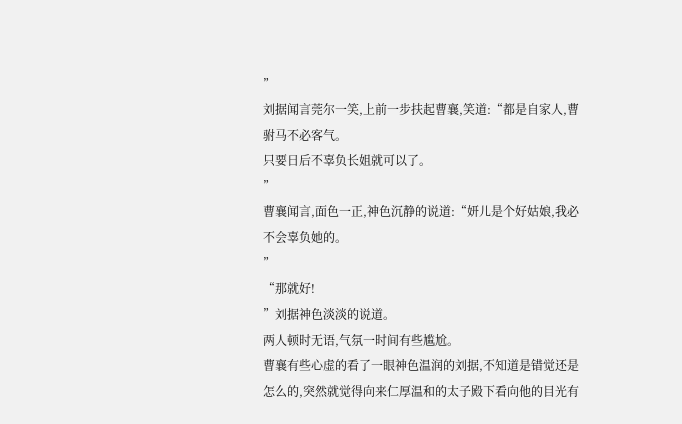”
刘据闻言莞尔一笑,上前一步扶起曹襄,笑道:“都是自家人,曹驸马不必客气。
只要日后不辜负长姐就可以了。
”
曹襄闻言,面色一正,神色沉静的说道:“妍儿是个好姑娘,我必不会辜负她的。
”
“那就好!
”刘据神色淡淡的说道。
两人顿时无语,气氛一时间有些尴尬。
曹襄有些心虚的看了一眼神色温润的刘据,不知道是错觉还是怎么的,突然就觉得向来仁厚温和的太子殿下看向他的目光有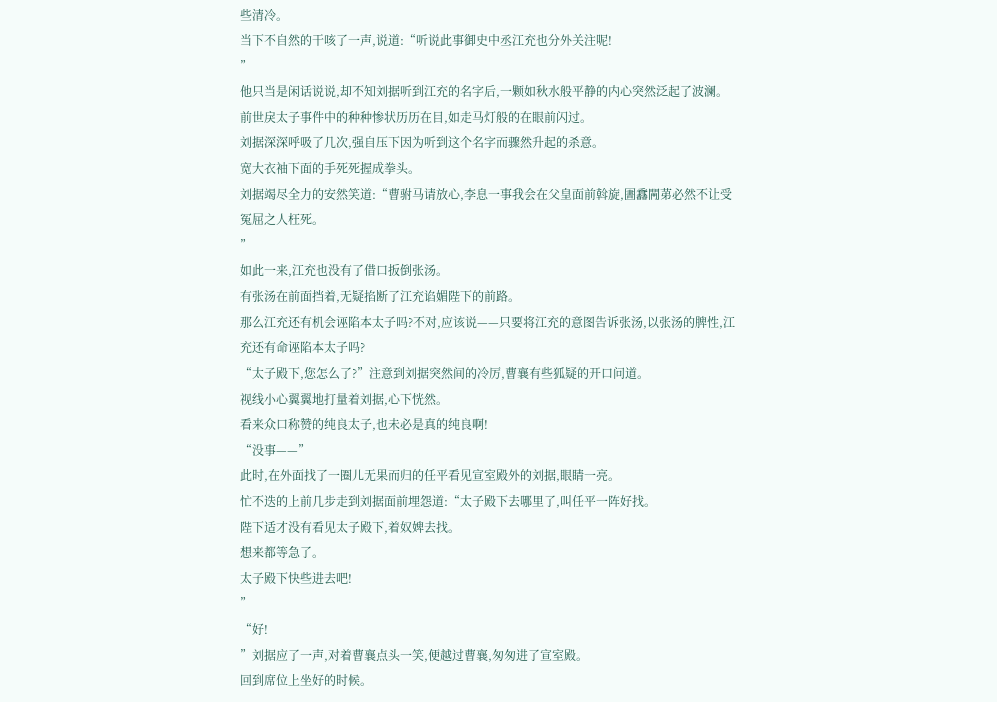些清冷。
当下不自然的干咳了一声,说道:“听说此事御史中丞江充也分外关注呢!
”
他只当是闲话说说,却不知刘据听到江充的名字后,一颗如秋水般平静的内心突然泛起了波澜。
前世戾太子事件中的种种惨状历历在目,如走马灯般的在眼前闪过。
刘据深深呼吸了几次,强自压下因为听到这个名字而骤然升起的杀意。
宽大衣袖下面的手死死握成拳头。
刘据竭尽全力的安然笑道:“曹驸马请放心,李息一事我会在父皇面前斡旋,圕馫闁苐必然不让受冤屈之人枉死。
”
如此一来,江充也没有了借口扳倒张汤。
有张汤在前面挡着,无疑掐断了江充谄媚陛下的前路。
那么江充还有机会诬陷本太子吗?不对,应该说——只要将江充的意图告诉张汤,以张汤的脾性,江充还有命诬陷本太子吗?
“太子殿下,您怎么了?”注意到刘据突然间的冷厉,曹襄有些狐疑的开口问道。
视线小心翼翼地打量着刘据,心下恍然。
看来众口称赞的纯良太子,也未必是真的纯良啊!
“没事——”
此时,在外面找了一圈儿无果而归的任平看见宣室殿外的刘据,眼睛一亮。
忙不迭的上前几步走到刘据面前埋怨道:“太子殿下去哪里了,叫任平一阵好找。
陛下适才没有看见太子殿下,着奴婢去找。
想来都等急了。
太子殿下快些进去吧!
”
“好!
”刘据应了一声,对着曹襄点头一笑,便越过曹襄,匆匆进了宣室殿。
回到席位上坐好的时候。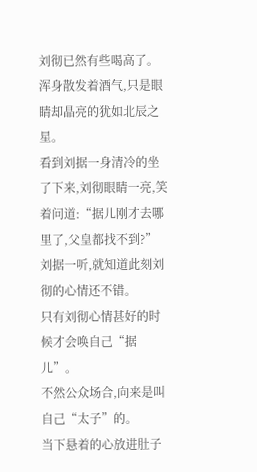刘彻已然有些喝高了。
浑身散发着酒气,只是眼睛却晶亮的犹如北辰之星。
看到刘据一身清冷的坐了下来,刘彻眼睛一亮,笑着问道:“据儿刚才去哪里了,父皇都找不到?”
刘据一听,就知道此刻刘彻的心情还不错。
只有刘彻心情甚好的时候才会唤自己“据儿”。
不然公众场合,向来是叫自己“太子”的。
当下悬着的心放进肚子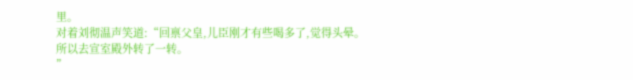里。
对着刘彻温声笑道:“回禀父皇,儿臣刚才有些喝多了,觉得头晕。
所以去宣室殿外转了一转。
”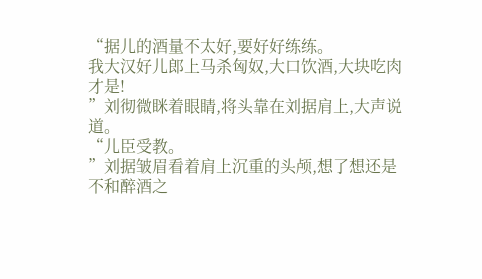“据儿的酒量不太好,要好好练练。
我大汉好儿郎上马杀匈奴,大口饮酒,大块吃肉才是!
”刘彻微眯着眼睛,将头靠在刘据肩上,大声说道。
“儿臣受教。
”刘据皱眉看着肩上沉重的头颅,想了想还是不和醉酒之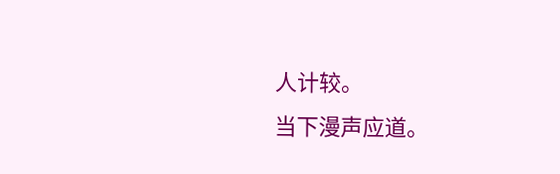人计较。
当下漫声应道。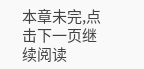本章未完,点击下一页继续阅读